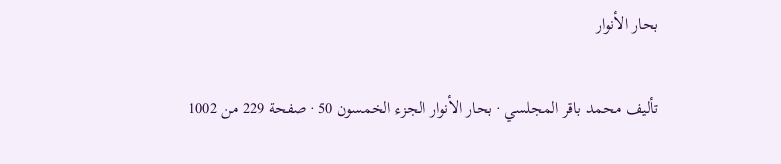بحار الأنوار

تأليف محمد باقر المجلسي · بحار الأنوار الجزء الخمسون 50 · صفحة 229 من 1002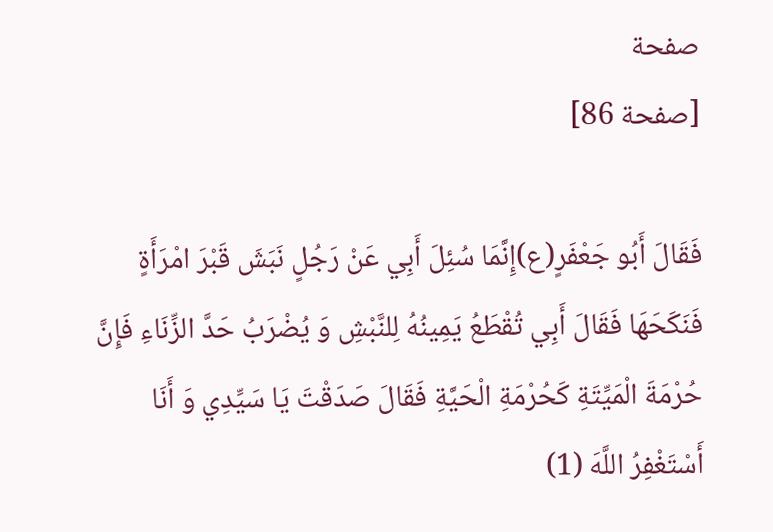صفحة
[صفحة 86]

فَقَالَ أَبُو جَعْفَرٍ(ع)إِنَّمَا سُئِلَ أَبِي عَنْ رَجُلٍ نَبَشَ قَبْرَ امْرَأَةٍ فَنَكَحَهَا فَقَالَ أَبِي تُقْطَعُ يَمِينُهُ لِلنَّبْشِ وَ يُضْرَبُ حَدَّ الزِّنَاءِ فَإِنَّ حُرْمَةَ الْمَيِّتَةِ كَحُرْمَةِ الْحَيَّةِ فَقَالَ صَدَقْتَ يَا سَيِّدِي وَ أَنَا أَسْتَغْفِرُ اللَّهَ (1)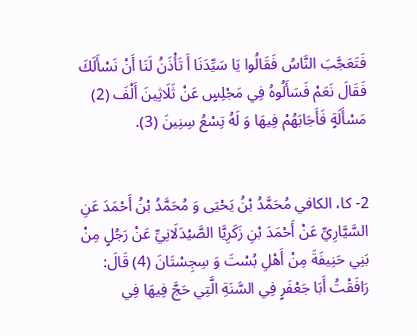فَتَعَجَّبَ النَّاسُ فَقَالُوا يَا سَيِّدَنَا أَ تَأْذَنُ لَنَا أَنْ نَسْأَلَكَ فَقَالَ نَعَمْ فَسَأَلُوهُ فِي مَجْلِسٍ عَنْ ثَلَاثِينَ أَلْفَ (2) مَسْأَلَةٍ فَأَجَابَهُمْ فِيهَا وَ لَهُ تِسْعُ سِنِينَ (3).


2- كا، الكافي مُحَمَّدُ بْنُ يَحْيَى وَ مُحَمَّدُ بْنُ أَحْمَدَ عَنِ السَّيَّارِيِّ عَنْ أَحْمَدَ بْنِ زَكَرِيَّا الصَّيْدَلَانِيِّ عَنْ رَجُلٍ مِنْ بَنِي حَنِيفَةَ مِنْ أَهْلِ بُسْتَ وَ سِجِسْتَانَ (4) قَالَ: رَافَقْتُ أَبَا جَعْفَرٍ فِي السَّنَةِ الَّتِي حَجَّ فِيهَا فِي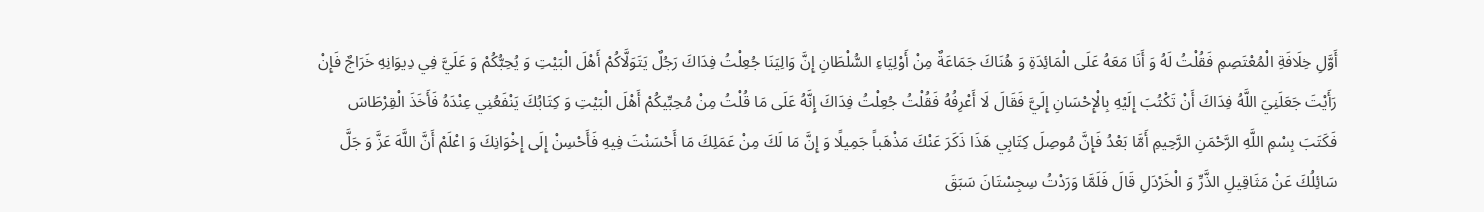أَوَّلِ خِلَافَةِ الْمُعْتَصِمِ فَقُلْتُ لَهُ وَ أَنَا مَعَهُ عَلَى الْمَائِدَةِ وَ هُنَاكَ جَمَاعَةٌ مِنْ أَوْلِيَاءِ السُّلْطَانِ إِنَّ وَالِيَنَا جُعِلْتُ فِدَاكَ رَجُلٌ يَتَوَلَّاكُمْ أَهْلَ الْبَيْتِ وَ يُحِبُّكُمْ وَ عَلَيَّ فِي دِيوَانِهِ خَرَاجٌ فَإِنْ رَأَيْتَ جَعَلَنِيَ اللَّهُ فِدَاكَ أَنْ تَكْتُبَ إِلَيْهِ بِالْإِحْسَانِ إِلَيَّ فَقَالَ لَا أَعْرِفُهُ فَقُلْتُ جُعِلْتُ فِدَاكَ إِنَّهُ عَلَى مَا قُلْتُ مِنْ مُحِبِّيكُمْ أَهْلَ الْبَيْتِ وَ كِتَابُكَ يَنْفَعُنِي عِنْدَهُ فَأَخَذَ الْقِرْطَاسَ فَكَتَبَ بِسْمِ اللَّهِ الرَّحْمَنِ الرَّحِيمِ أَمَّا بَعْدُ فَإِنَّ مُوصِلَ كِتَابِي هَذَا ذَكَرَ عَنْكَ مَذْهَباً جَمِيلًا وَ إِنَّ مَا لَكَ مِنْ عَمَلِكَ مَا أَحْسَنْتَ فِيهِ فَأَحْسِنْ إِلَى إِخْوَانِكَ وَ اعْلَمْ أَنَّ اللَّهَ عَزَّ وَ جَلَّ سَائِلُكَ عَنْ مَثَاقِيلِ الذَّرِّ وَ الْخَرْدَلِ قَالَ فَلَمَّا وَرَدْتُ سِجِسْتَانَ سَبَقَ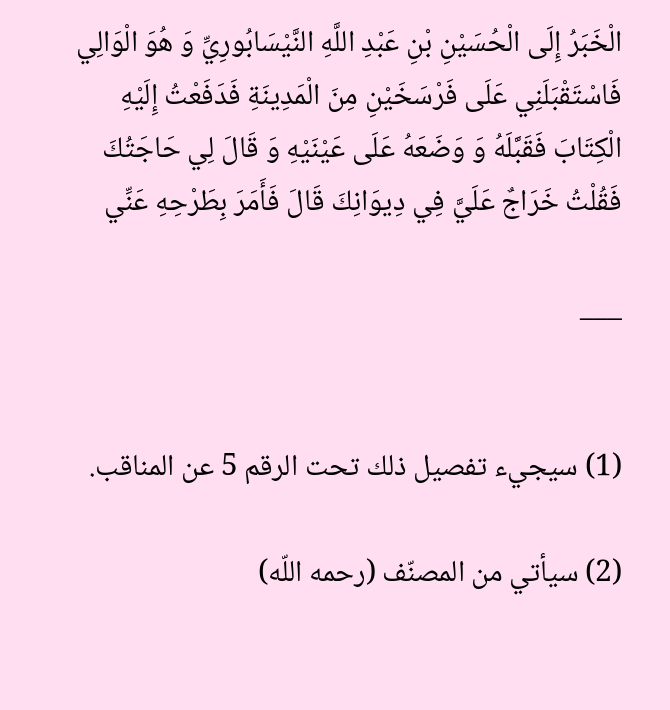الْخَبَرُ إِلَى الْحُسَيْنِ بْنِ عَبْدِ اللَّهِ النَّيْسَابُورِيِّ وَ هُوَ الْوَالِي فَاسْتَقْبَلَنِي عَلَى فَرْسَخَيْنِ مِنَ الْمَدِينَةِ فَدَفَعْتُ إِلَيْهِ الْكِتَابَ فَقَبَّلَهُ وَ وَضَعَهُ عَلَى عَيْنَيْهِ وَ قَالَ لِي حَاجَتُكَ فَقُلْتُ خَرَاجٌ عَلَيَّ فِي دِيوَانِكَ قَالَ فَأَمَرَ بِطَرْحِهِ عَنِّي

___


(1) سيجيء تفصيل ذلك تحت الرقم 5 عن المناقب.

(2) سيأتي من المصنّف (رحمه اللّه)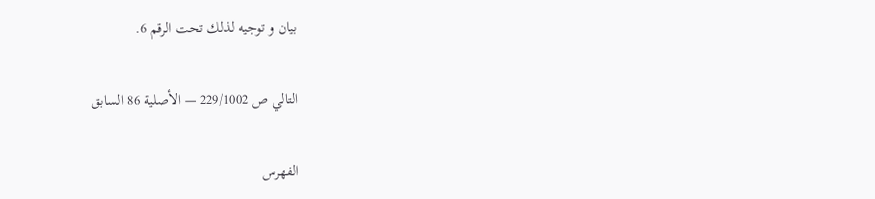بيان و توجيه لذلك تحت الرقم 6.

التالي ص 229/1002 — الأصلية 86 السابق

الفهرس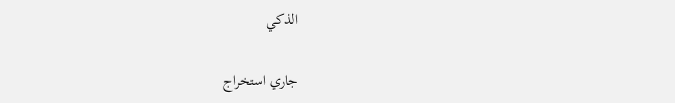الذكي

جاري استخراج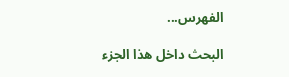الفهرس...

البحث داخل هذا الجزء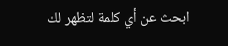ابحث عن أي كلمة لتظهر لك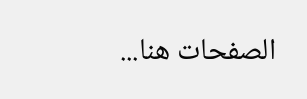الصفحات هنا...